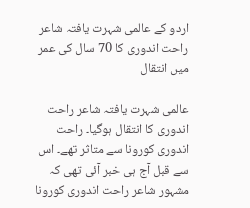اردو کے عالمی شہرت یافتہ شاعر راحت اندوری کا 70 سال کی عمر میں انتقال

عالمی شہرت یافتہ شاعر راحت اندوری کا انتقال ہوگیا۔ راحت اندوری کورونا سے متاثر تھے۔ اس سے قبل آج ہی خبر آئی تھی کہ مشہور شاعر راحت اندوری کورونا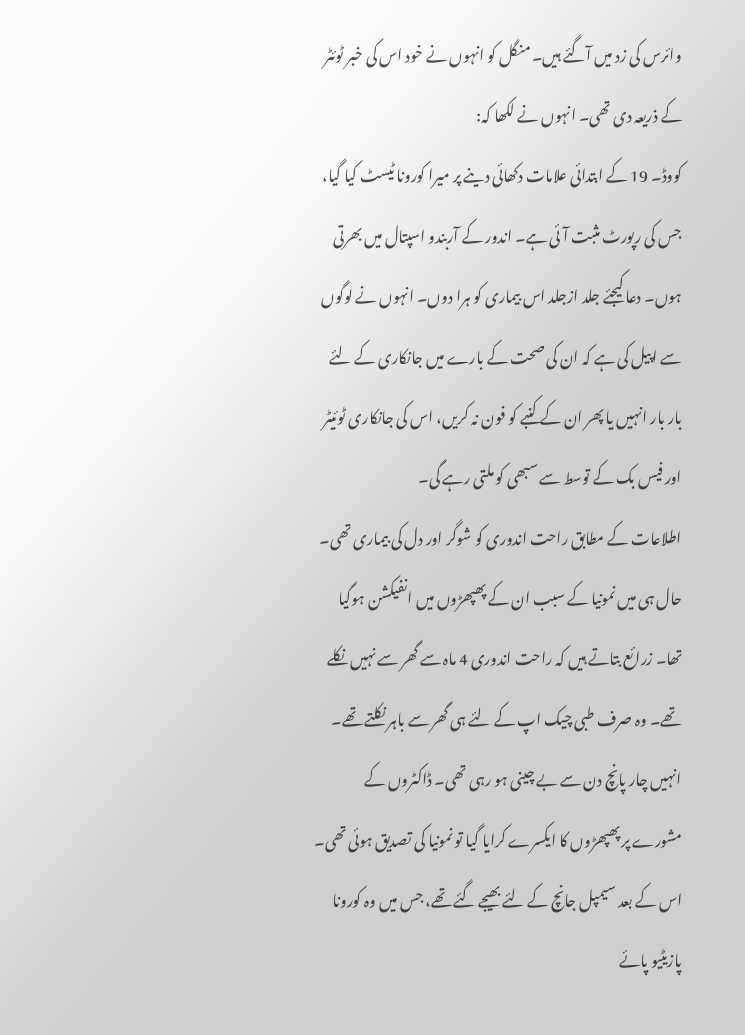وائرس کی زد میں آگئے ہیں۔ منگل کو انہوں نے خود اس کی خبر ٹوئٹر کے ذریعہ دی تھی۔ انہوں نے لکھا کہ:
کووڈ۔ 19 کے ابتدائی علامات دکھائی دینے پر میرا کورونا ٹیسٹ کیا گیا، جس کی رپورٹ مثبت آئی ہے۔ اندور کے آربندو اسپتال میں بھرتی ہوں۔ دعا کیجئے جلد ازجلد اس بیماری کو ہرا دوں۔ انہوں نے لوگوں سے اپیل کی ہے کہ ان کی صحت کے بارے میں جانکاری کے لئے بار بار انہیں یا پھر ان کے کنبے کو فون نہ کریں، اس کی جانکاری ٹوئیٹر اور فیس بک کے توسط سے سبھی کو ملتی رہے گی۔
اطلاعات کے مطابق راحت اندوری کو شوگر اور دل کی بیماری تھی۔ حال ہی میں نمونیا کے سبب ان کے پھپھڑوں میں انفیکشن ہوگیا تھا۔ زرائع بتاتے ہیں کہ راحت اندوری 4 ماہ سے گھر سے نہیں نکلے تھے۔ وہ صرف طبی چیک اپ کے لئے ہی گھر سے باہر نکلتے تھے۔ انہیں چار پانچ دن سے بے چینی ہو رہی تھی۔ ڈاکٹروں کے مشورے پر پھپھڑوں کا ایکسرے کرایا گیا تو نمونیا کی تصدیق ہوئی تھی۔ اس کے بعد سیمپل جانچ کے لئے بھیجے گئے تھے، جس میں وہ کورونا پازیٹیو پائے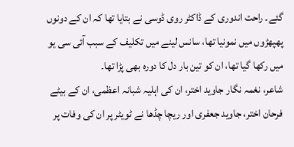گئے۔ راحت اندوری کے ڈاکٹر روی ڈوسی نے بتایا تھا کہ ان کے دونوں پھپھڑوں میں نمونیا تھا، سانس لینے میں تکلیف کے سبب آئی سی یو میں رکھا گیا تھا، ان کو تین بار دل کا دورہ بھی پڑا تھا۔
شاعر، نغمہ نگار جاوید اختر، ان کی اہلیہ شبانہ اعظمی، ان کے بیٹے فرحان اختر، جاوید جعفری اور ریچا چڈھا نے ٹویٹر پر ان کی وفات پر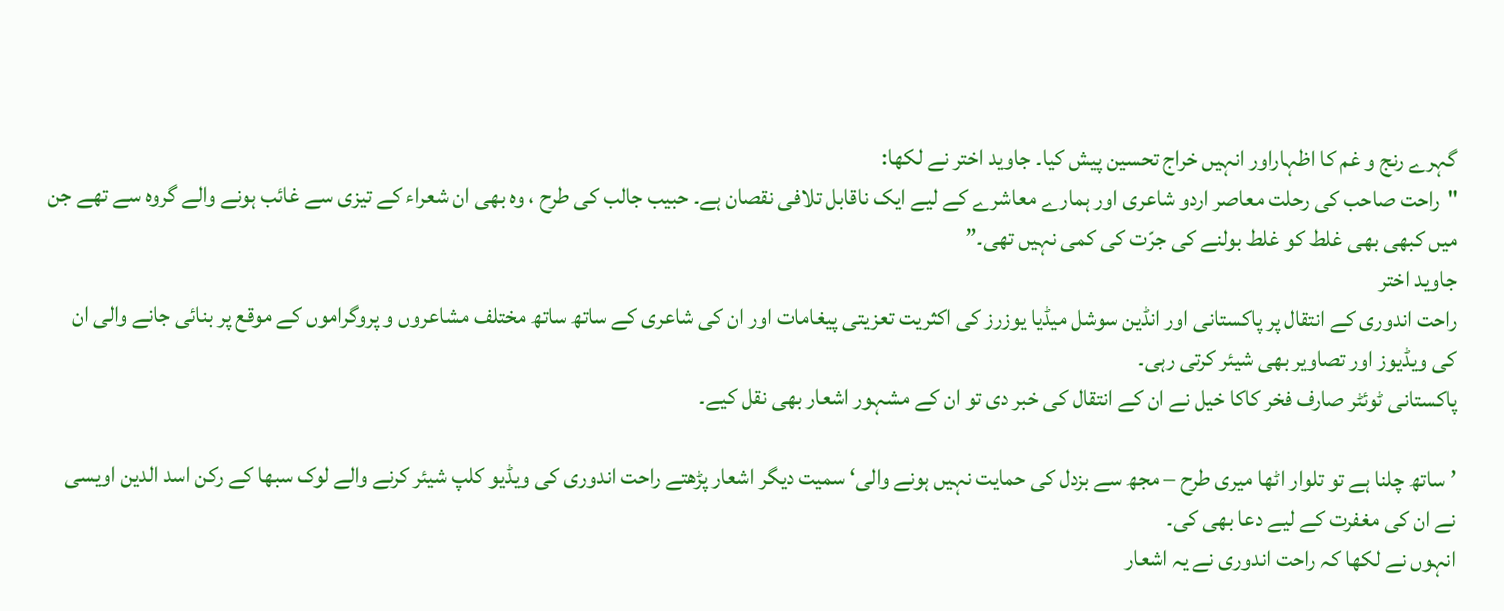گہرے رنج و غم کا اظہاراور انہیں خراج تحسین پیش کیا۔ جاوید اختر نے لکھا:
"راحت صاحب کی رحلت معاصر اردو شاعری اور ہمارے معاشرے کے لیے ایک ناقابل تلافی نقصان ہے۔ حبیب جالب کی طرح ، وہ بھی ان شعراء کے تیزی سے غائب ہونے والے گروہ سے تھے جن میں کبھی بھی غلط کو غلط بولنے کی جرّت کی کمی نہیں تھی۔”
جاوید اختر
راحت اندوری کے انتقال پر پاکستانی اور انڈین سوشل میڈیا یوزرز کی اکثریت تعزیتی پیغامات اور ان کی شاعری کے ساتھ ساتھ مختلف مشاعروں و پروگراموں کے موقع پر بنائی جانے والی ان کی ویڈیوز اور تصاویر بھی شیئر کرتی رہی۔
پاکستانی ٹوئٹر صارف فخر کاکا خیل نے ان کے انتقال کی خبر دی تو ان کے مشہور اشعار بھی نقل کیے۔

’ساتھ چلنا ہے تو تلوار اٹھا میری طرح – مجھ سے بزدل کی حمایت نہیں ہونے والی‘ سمیت دیگر اشعار پڑھتے راحت اندوری کی ویڈیو کلپ شیئر کرنے والے لوک سبھا کے رکن اسد الدین اویسی نے ان کی مغفرت کے لیے دعا بھی کی۔
انہوں نے لکھا کہ راحت اندوری نے یہ اشعار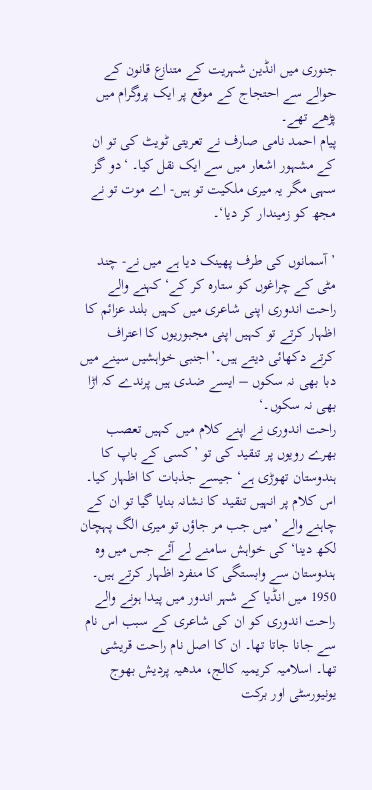جنوری میں انڈین شہریت کے متنازع قانون کے حوالے سے احتجاج کے موقع پر ایک پروگرام میں پڑھے تھے۔
پیام احمد نامی صارف نے تعریتی ٹویٹ کی تو ان کے مشہور اشعار میں سے ایک نقل کیا۔ ‘دو گز سہی مگر یہ میری ملکیت تو ہیں- اے موت تو نے مجھ کو زمیندار کر دیا‘۔

’آسمانوں کی طرف پھینک دیا ہے میں نے- چند مٹی کے چراغوں کو ستارہ کر کے‘ کہنے والے راحت اندوری اپنی شاعری میں کہیں بلند عزائم کا اظہار کرتے تو کہیں اپنی مجبوریوں کا اعتراف کرتے دکھائی دیتے ہیں۔’اجنبی خواہشیں سینے میں دبا بھی نہ سکوں – ایسے ضدی ہیں پرندے کہ اڑا بھی نہ سکوں۔‘
راحت اندوری نے اپنے کلام میں کہیں تعصب بھرے رویوں پر تنقید کی تو ’کسی کے باپ کا ہندوستان تھوڑی ہے‘ جیسے جذبات کا اظہار کیا۔ اس کلام پر انہیں تنقید کا نشانہ بنایا گیا تو ان کے چاہنے والے ’میں جب مر جاؤں تو میری الگ پہچان لکھ دینا‘ کی خواہش سامنے لے آئے جس میں وہ ہندوستان سے وابستگی کا منفرد اظہار کرتے ہیں۔
1950 میں انڈیا کے شہر اندور میں پیدا ہونے والے راحت اندوری کو ان کی شاعری کے سبب اس نام سے جانا جاتا تھا۔ ان کا اصل نام راحت قریشی تھا۔ اسلامیہ کریمیہ کالج، مدھیہ پردیش بھوج یونیورسٹی اور برکت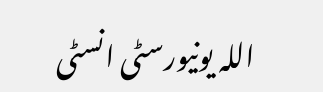اللہ یونیورسٹی انسٹی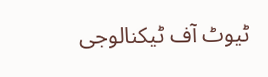ٹیوٹ آف ٹیکنالوجی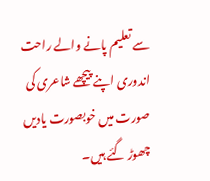سے تعلیم پانے والے راحت اندوری اپنے پیچھے شاعری کی صورت میں خوبصورت یادیں چھوڑ گئے ہیں۔